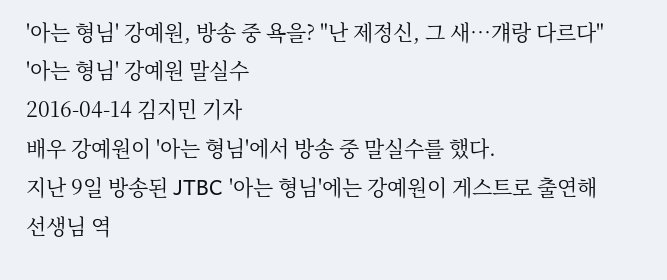'아는 형님' 강예원, 방송 중 욕을? "난 제정신, 그 새…걔랑 다르다"
'아는 형님' 강예원 말실수
2016-04-14 김지민 기자
배우 강예원이 '아는 형님'에서 방송 중 말실수를 했다.
지난 9일 방송된 JTBC '아는 형님'에는 강예원이 게스트로 출연해 선생님 역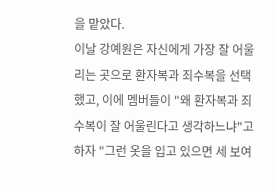을 맡았다.
이날 강예원은 자신에게 가장 잘 어울리는 곳으로 환자복과 죄수복을 선택했고, 이에 멤버들이 "왜 환자복과 죄수복이 잘 어울린다고 생각하느냐"고 하자 "그런 옷을 입고 있으면 세 보여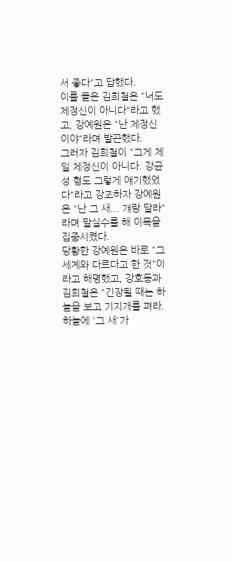서 좋다"고 답했다.
이를 들은 김희철은 "너도 제정신이 아니다"라고 했고, 강예원은 "난 제정신이야"라며 발끈했다.
그러자 김희철이 "그게 제일 제정신이 아니다. 강균성 형도 그렇게 얘기했었다"라고 강조하자 강예원은 "난 그 새... 걔랑 달라"라며 말실수를 해 이목을 집중시켰다.
당황한 강예원은 바로 "그 세계와 다르다고 한 것"이라고 해명했고, 강호동과 김희철은 "긴장될 때는 하늘을 보고 기지개를 펴라. 하늘에 '그 새'가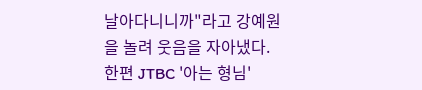날아다니니까"라고 강예원을 놀려 웃음을 자아냈다.
한편 JTBC '아는 형님'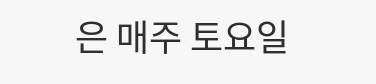은 매주 토요일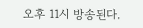오후 11시 방송된다.